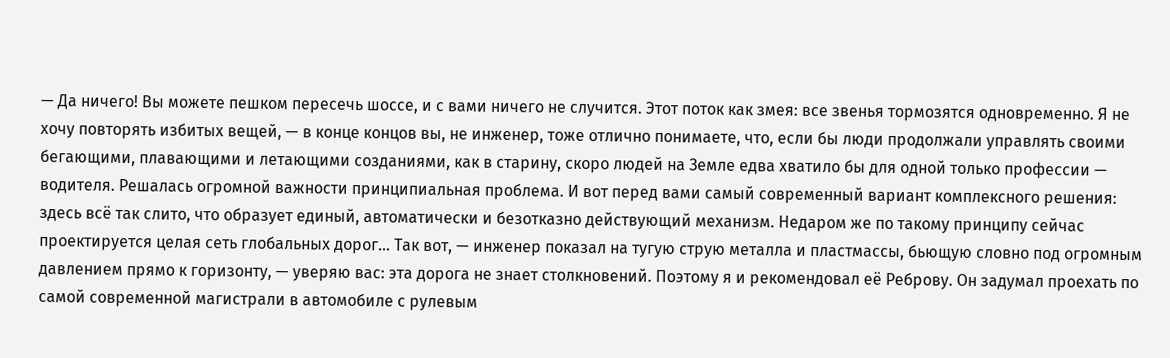— Да ничего! Вы можете пешком пересечь шоссе, и с вами ничего не случится. Этот поток как змея: все звенья тормозятся одновременно. Я не хочу повторять избитых вещей, — в конце концов вы, не инженер, тоже отлично понимаете, что, если бы люди продолжали управлять своими бегающими, плавающими и летающими созданиями, как в старину, скоро людей на Земле едва хватило бы для одной только профессии — водителя. Решалась огромной важности принципиальная проблема. И вот перед вами самый современный вариант комплексного решения: здесь всё так слито, что образует единый, автоматически и безотказно действующий механизм. Недаром же по такому принципу сейчас проектируется целая сеть глобальных дорог… Так вот, — инженер показал на тугую струю металла и пластмассы, бьющую словно под огромным давлением прямо к горизонту, — уверяю вас: эта дорога не знает столкновений. Поэтому я и рекомендовал её Реброву. Он задумал проехать по самой современной магистрали в автомобиле с рулевым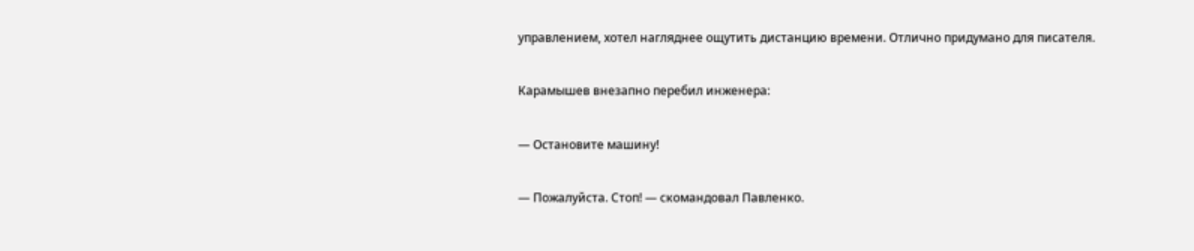управлением, хотел нагляднее ощутить дистанцию времени. Отлично придумано для писателя.

Карамышев внезапно перебил инженера:

— Остановите машину!

— Пожалуйста. Стоп! — скомандовал Павленко.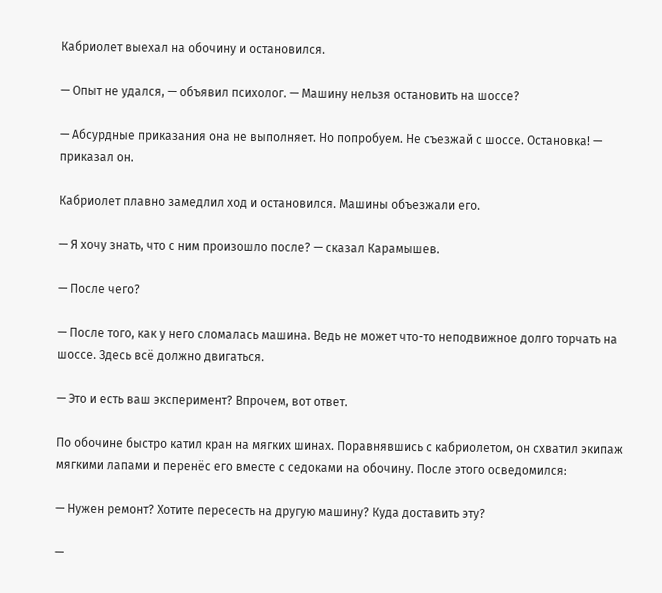Кабриолет выехал на обочину и остановился.

— Опыт не удался, — объявил психолог. — Машину нельзя остановить на шоссе?

— Абсурдные приказания она не выполняет. Но попробуем. Не съезжай с шоссе. Остановка! — приказал он.

Кабриолет плавно замедлил ход и остановился. Машины объезжали его.

— Я хочу знать, что с ним произошло после? — сказал Карамышев.

— После чего?

— После того, как у него сломалась машина. Ведь не может что-то неподвижное долго торчать на шоссе. Здесь всё должно двигаться.

— Это и есть ваш эксперимент? Впрочем, вот ответ.

По обочине быстро катил кран на мягких шинах. Поравнявшись с кабриолетом, он схватил экипаж мягкими лапами и перенёс его вместе с седоками на обочину. После этого осведомился:

— Нужен ремонт? Хотите пересесть на другую машину? Куда доставить эту?

—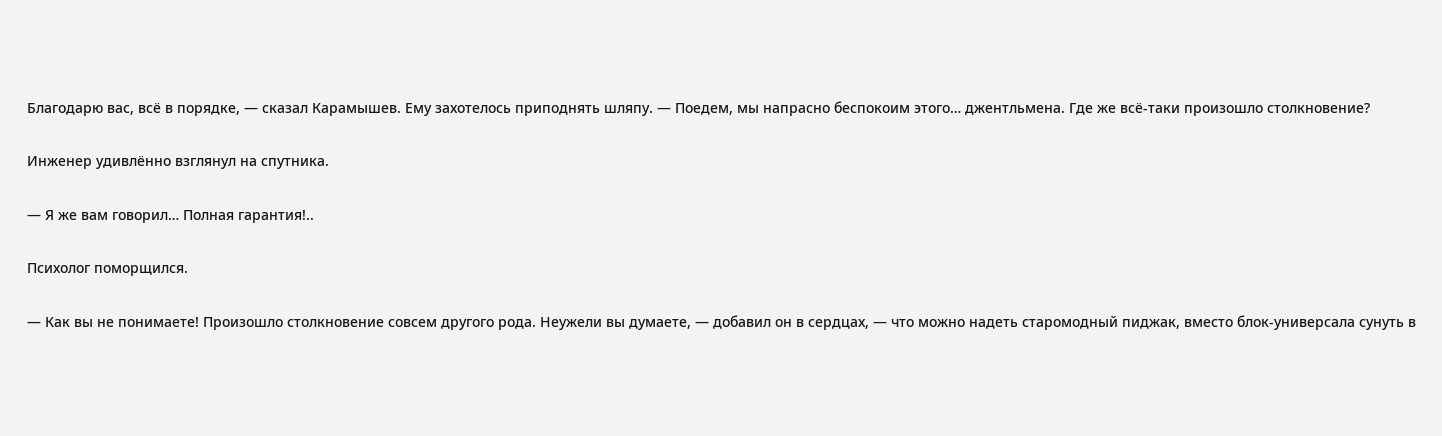Благодарю вас, всё в порядке, — сказал Карамышев. Ему захотелось приподнять шляпу. — Поедем, мы напрасно беспокоим этого… джентльмена. Где же всё-таки произошло столкновение?

Инженер удивлённо взглянул на спутника.

— Я же вам говорил… Полная гарантия!..

Психолог поморщился.

— Как вы не понимаете! Произошло столкновение совсем другого рода. Неужели вы думаете, — добавил он в сердцах, — что можно надеть старомодный пиджак, вместо блок-универсала сунуть в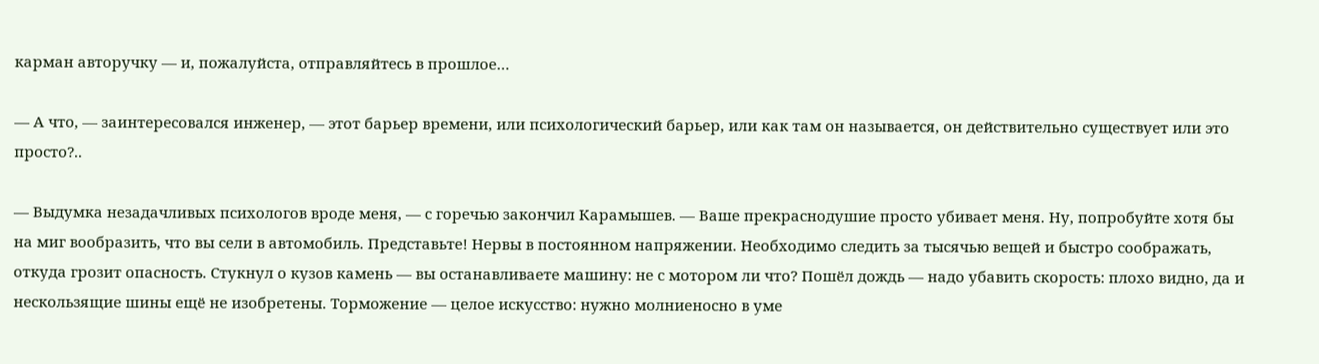карман авторучку — и, пожалуйста, отправляйтесь в прошлое…

— А что, — заинтересовался инженер, — этот барьер времени, или психологический барьер, или как там он называется, он действительно существует или это просто?..

— Выдумка незадачливых психологов вроде меня, — с горечью закончил Карамышев. — Ваше прекраснодушие просто убивает меня. Ну, попробуйте хотя бы на миг вообразить, что вы сели в автомобиль. Представьте! Нервы в постоянном напряжении. Необходимо следить за тысячью вещей и быстро соображать, откуда грозит опасность. Стукнул о кузов камень — вы останавливаете машину: не с мотором ли что? Пошёл дождь — надо убавить скорость: плохо видно, да и нескользящие шины ещё не изобретены. Торможение — целое искусство: нужно молниеносно в уме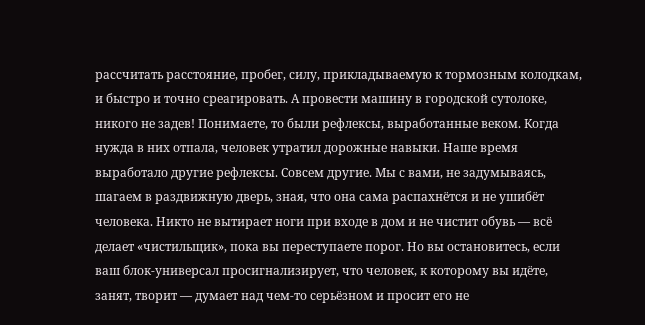рассчитать расстояние, пробег, силу, прикладываемую к тормозным колодкам, и быстро и точно среагировать. А провести машину в городской сутолоке, никого не задев! Понимаете, то были рефлексы, выработанные веком. Когда нужда в них отпала, человек утратил дорожные навыки. Наше время выработало другие рефлексы. Совсем другие. Мы с вами, не задумываясь, шагаем в раздвижную дверь, зная, что она сама распахнётся и не ушибёт человека. Никто не вытирает ноги при входе в дом и не чистит обувь — всё делает «чистильщик», пока вы переступаете порог. Но вы остановитесь, если ваш блок-универсал просигнализирует, что человек, к которому вы идёте, занят, творит — думает над чем-то серьёзном и просит его не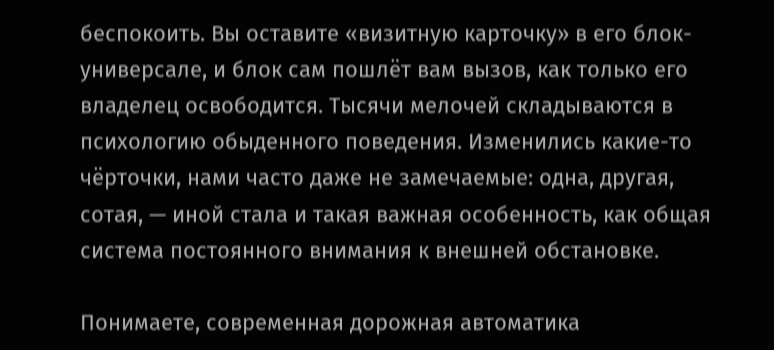беспокоить. Вы оставите «визитную карточку» в его блок-универсале, и блок сам пошлёт вам вызов, как только его владелец освободится. Тысячи мелочей складываются в психологию обыденного поведения. Изменились какие-то чёрточки, нами часто даже не замечаемые: одна, другая, сотая, — иной стала и такая важная особенность, как общая система постоянного внимания к внешней обстановке.

Понимаете, современная дорожная автоматика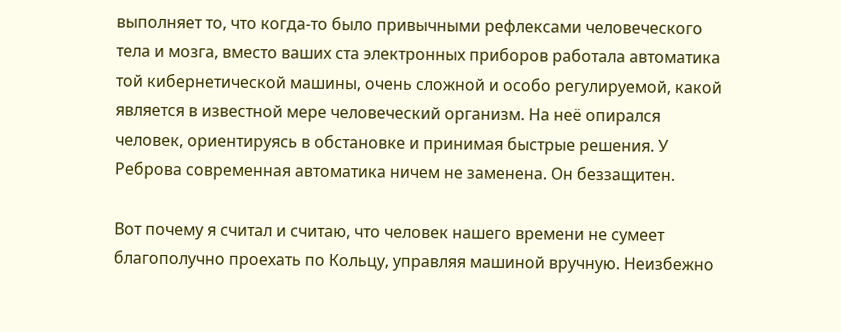выполняет то, что когда-то было привычными рефлексами человеческого тела и мозга, вместо ваших ста электронных приборов работала автоматика той кибернетической машины, очень сложной и особо регулируемой, какой является в известной мере человеческий организм. На неё опирался человек, ориентируясь в обстановке и принимая быстрые решения. У Реброва современная автоматика ничем не заменена. Он беззащитен.

Вот почему я считал и считаю, что человек нашего времени не сумеет благополучно проехать по Кольцу, управляя машиной вручную. Неизбежно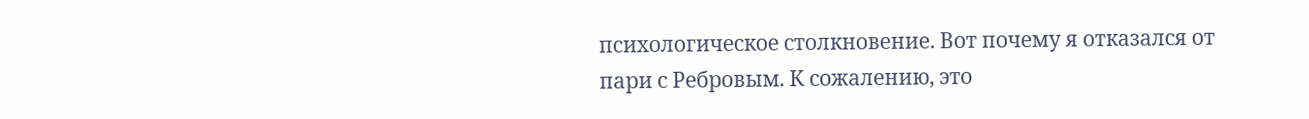психологическое столкновение. Вот почему я отказался от пари с Ребровым. К сожалению, это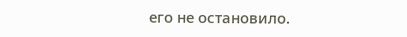его не остановило.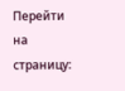Перейти на страницу: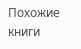Похожие книги